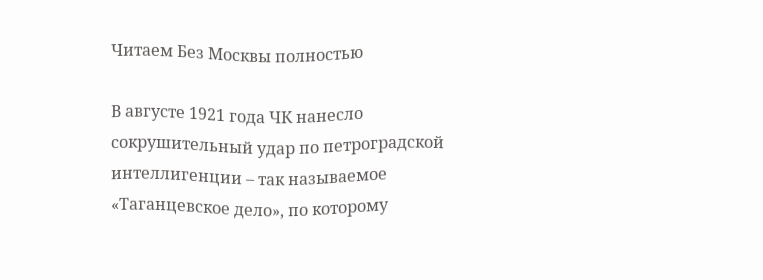Читаем Без Москвы полностью

В августе 1921 года ЧК нанесло сокрушительный удар по петроградской интеллигенции – так называемое «Таганцевское дело», по которому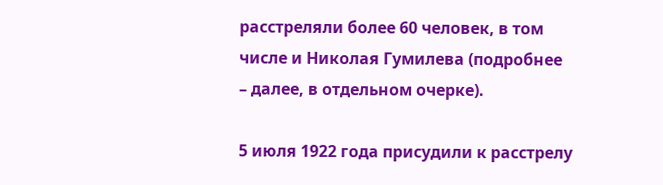расстреляли более 60 человек, в том числе и Николая Гумилева (подробнее – далее, в отдельном очерке).

5 июля 1922 года присудили к расстрелу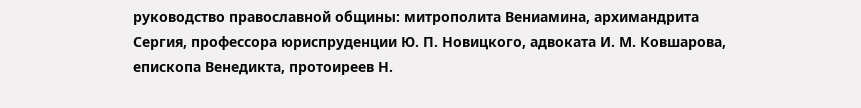руководство православной общины: митрополита Вениамина, архимандрита Сергия, профессора юриспруденции Ю. П. Новицкого, адвоката И. М. Ковшарова, епископа Венедикта, протоиреев Н.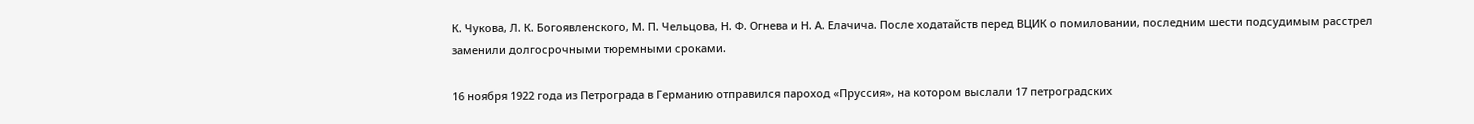К. Чукова, Л. К. Богоявленского, М. П. Чельцова, Н. Ф. Огнева и Н. А. Елачича. После ходатайств перед ВЦИК о помиловании, последним шести подсудимым расстрел заменили долгосрочными тюремными сроками.

16 ноября 1922 года из Петрограда в Германию отправился пароход «Пруссия», на котором выслали 17 петроградских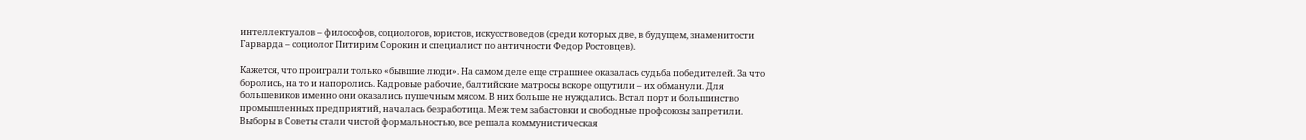интеллектуалов – философов, социологов, юристов, искусствоведов (среди которых две, в будущем, знаменитости Гарварда – социолог Питирим Сорокин и специалист по античности Федор Ростовцев).

Кажется, что проиграли только «бывшие люди». На самом деле еще страшнее оказалась судьба победителей. За что боролись, на то и напоролись. Кадровые рабочие, балтийские матросы вскоре ощутили – их обманули. Для большевиков именно они оказались пушечным мясом. В них больше не нуждались. Встал порт и большинство промышленных предприятий, началась безработица. Меж тем забастовки и свободные профсоюзы запретили. Выборы в Советы стали чистой формальностью, все решала коммунистическая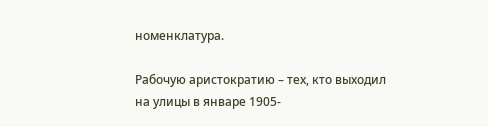номенклатура.

Рабочую аристократию – тех, кто выходил на улицы в январе 1905-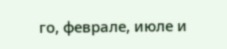го, феврале, июле и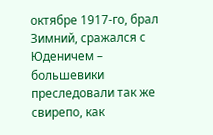октябре 1917-го, брал Зимний, сражался с Юденичем – большевики преследовали так же свирепо, как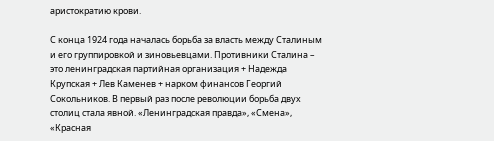аристократию крови.

С конца 1924 года началась борьба за власть между Сталиным и его группировкой и зиновьевцами. Противники Сталина – это ленинградская партийная организация + Надежда Крупская + Лев Каменев + нарком финансов Георгий Сокольников. В первый раз после революции борьба двух столиц стала явной. «Ленинградская правда», «Смена», «Красная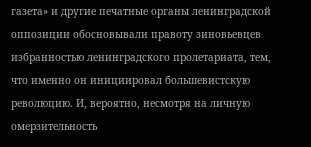газета» и другие печатные органы ленинградской оппозиции обосновывали правоту зиновьевцев избранностью ленинградского пролетариата, тем, что именно он инициировал большевистскую революцию. И, вероятно, несмотря на личную омерзительность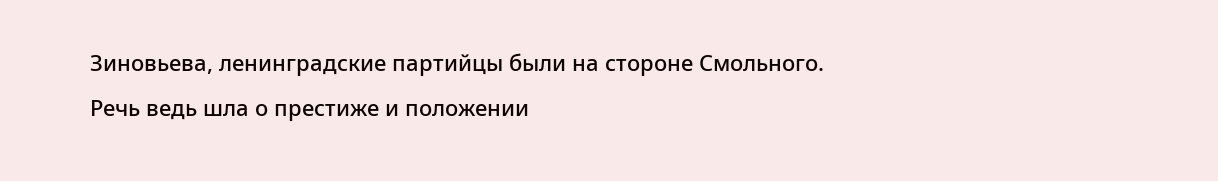Зиновьева, ленинградские партийцы были на стороне Смольного. Речь ведь шла о престиже и положении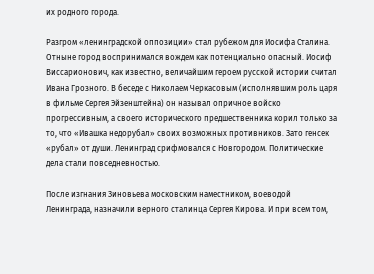их родного города.

Разгром «ленинградской оппозиции» стал рубежом для Иосифа Сталина. Отныне город воспринимался вождем как потенциально опасный. Иосиф Виссарионович, как известно, величайшим героем русской истории считал Ивана Грозного. В беседе с Николаем Черкасовым (исполнявшим роль царя в фильме Сергея Эйзенштейна) он называл опричное войско прогрессивным, а своего исторического предшественника корил только за то, что «Ивашка недорубал» своих возможных противников. Зато генсек «рубал» от души. Ленинград срифмовался с Новгородом. Политические дела стали повседневностью.

После изгнания Зиновьева московским наместником, воеводой Ленинграда, назначили верного сталинца Сергея Кирова. И при всем том,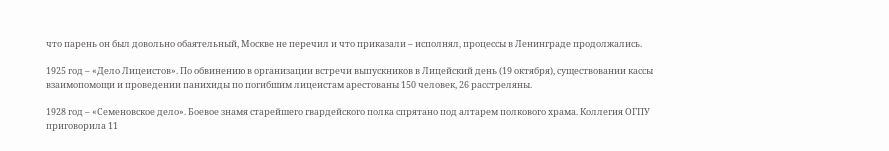что парень он был довольно обаятельный, Москве не перечил и что приказали – исполнял, процессы в Ленинграде продолжались.

1925 год – «Дело Лицеистов». По обвинению в организации встречи выпускников в Лицейский день (19 октября), существовании кассы взаимопомощи и проведении панихиды по погибшим лицеистам арестованы 150 человек, 26 расстреляны.

1928 год – «Семеновское дело». Боевое знамя старейшего гвардейского полка спрятано под алтарем полкового храма. Коллегия ОГПУ приговорила 11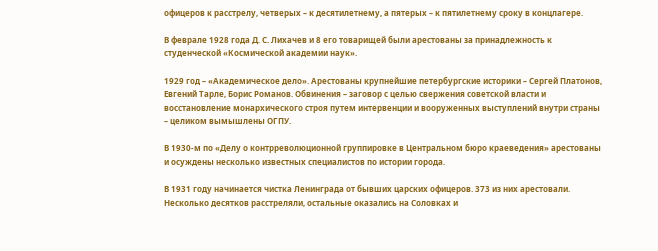офицеров к расстрелу, четверых – к десятилетнему, а пятерых – к пятилетнему сроку в концлагере.

В феврале 1928 года Д. С. Лихачев и 8 его товарищей были арестованы за принадлежность к студенческой «Космической академии наук».

1929 год – «Академическое дело». Арестованы крупнейшие петербургские историки – Сергей Платонов, Евгений Тарле, Борис Романов. Обвинения – заговор с целью свержения советской власти и восстановление монархического строя путем интервенции и вооруженных выступлений внутри страны – целиком вымышлены ОГПУ.

В 1930-м по «Делу о контрреволюционной группировке в Центральном бюро краеведения» арестованы и осуждены несколько известных специалистов по истории города.

В 1931 году начинается чистка Ленинграда от бывших царских офицеров. 373 из них арестовали. Несколько десятков расстреляли, остальные оказались на Соловках и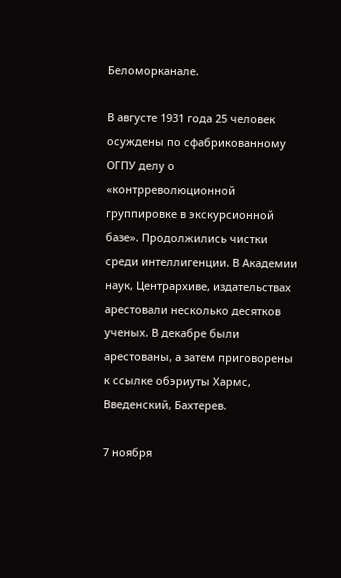Беломорканале.

В августе 1931 года 25 человек осуждены по сфабрикованному ОГПУ делу о «контрреволюционной группировке в экскурсионной базе». Продолжились чистки среди интеллигенции. В Академии наук, Центрархиве, издательствах арестовали несколько десятков ученых. В декабре были арестованы, а затем приговорены к ссылке обэриуты Хармс, Введенский, Бахтерев.

7 ноября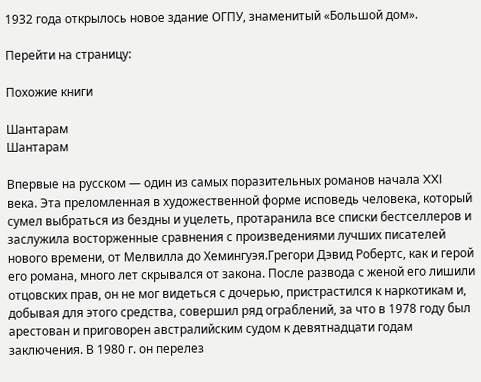1932 года открылось новое здание ОГПУ, знаменитый «Большой дом».

Перейти на страницу:

Похожие книги

Шантарам
Шантарам

Впервые на русском — один из самых поразительных романов начала XXI века. Эта преломленная в художественной форме исповедь человека, который сумел выбраться из бездны и уцелеть, протаранила все списки бестселлеров и заслужила восторженные сравнения с произведениями лучших писателей нового времени, от Мелвилла до Хемингуэя.Грегори Дэвид Робертс, как и герой его романа, много лет скрывался от закона. После развода с женой его лишили отцовских прав, он не мог видеться с дочерью, пристрастился к наркотикам и, добывая для этого средства, совершил ряд ограблений, за что в 1978 году был арестован и приговорен австралийским судом к девятнадцати годам заключения. В 1980 г. он перелез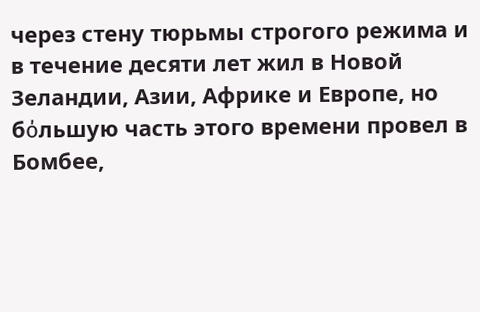через стену тюрьмы строгого режима и в течение десяти лет жил в Новой Зеландии, Азии, Африке и Европе, но бόльшую часть этого времени провел в Бомбее,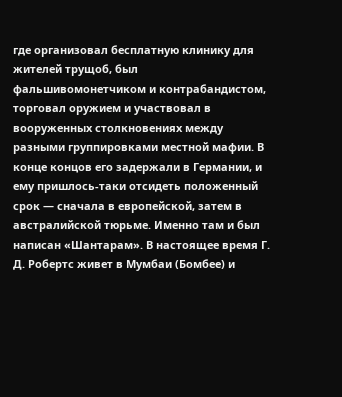где организовал бесплатную клинику для жителей трущоб, был фальшивомонетчиком и контрабандистом, торговал оружием и участвовал в вооруженных столкновениях между разными группировками местной мафии. В конце концов его задержали в Германии, и ему пришлось-таки отсидеть положенный срок — сначала в европейской, затем в австралийской тюрьме. Именно там и был написан «Шантарам». В настоящее время Г. Д. Робертс живет в Мумбаи (Бомбее) и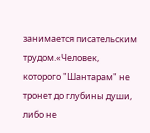занимается писательским трудом.«Человек, которого "Шантарам" не тронет до глубины души, либо не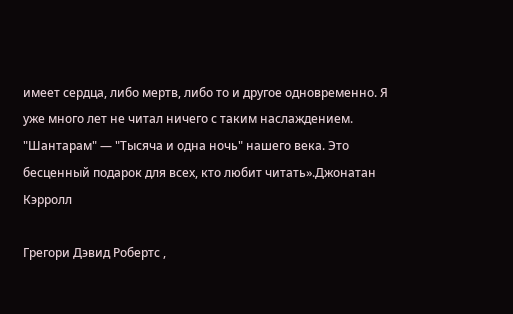имеет сердца, либо мертв, либо то и другое одновременно. Я уже много лет не читал ничего с таким наслаждением. "Шантарам" — "Тысяча и одна ночь" нашего века. Это бесценный подарок для всех, кто любит читать».Джонатан Кэрролл

Грегори Дэвид Робертс ,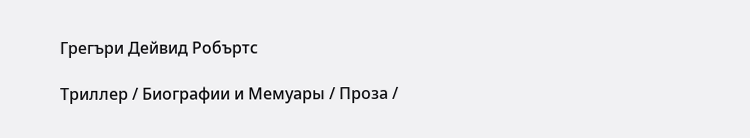Грегъри Дейвид Робъртс

Триллер / Биографии и Мемуары / Проза /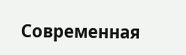Современная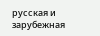русская и зарубежная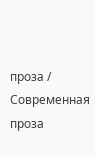проза / Современная проза